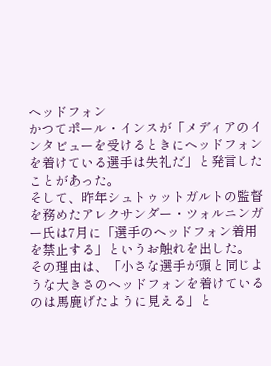ヘッドフォン
かつてポール・インスが「メディアのインタビューを受けるときにヘッドフォンを着けている選手は失礼だ」と発言したことがあった。
そして、昨年シュトゥットガルトの監督を務めたアレクサンダー・ツォルニンガー氏は7月に「選手のヘッドフォン着用を禁止する」というお触れを出した。
その理由は、「小さな選手が頭と同じような大きさのヘッドフォンを着けているのは馬鹿げたように見える」と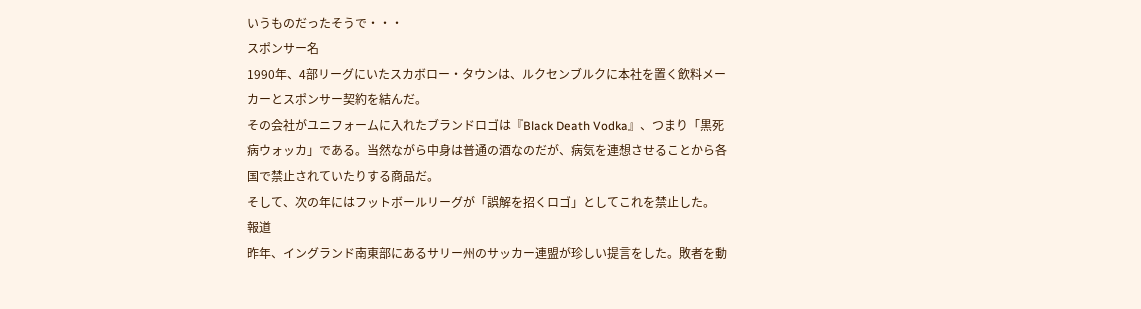いうものだったそうで・・・
スポンサー名
1990年、4部リーグにいたスカボロー・タウンは、ルクセンブルクに本社を置く飲料メーカーとスポンサー契約を結んだ。
その会社がユニフォームに入れたブランドロゴは『Black Death Vodka』、つまり「黒死病ウォッカ」である。当然ながら中身は普通の酒なのだが、病気を連想させることから各国で禁止されていたりする商品だ。
そして、次の年にはフットボールリーグが「誤解を招くロゴ」としてこれを禁止した。
報道
昨年、イングランド南東部にあるサリー州のサッカー連盟が珍しい提言をした。敗者を動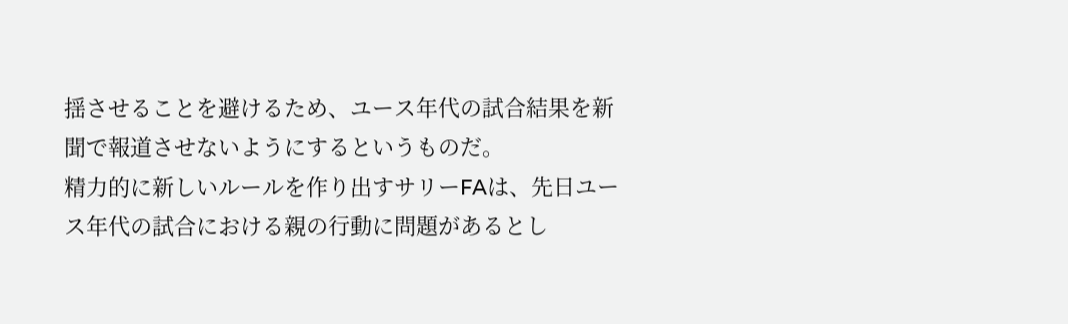揺させることを避けるため、ユース年代の試合結果を新聞で報道させないようにするというものだ。
精力的に新しいルールを作り出すサリーFAは、先日ユース年代の試合における親の行動に問題があるとし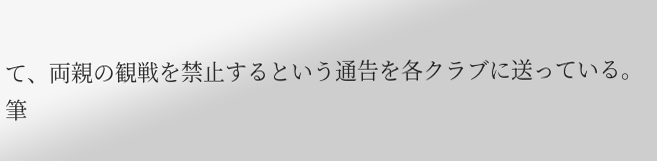て、両親の観戦を禁止するという通告を各クラブに送っている。
筆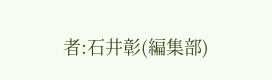者:石井彰(編集部)